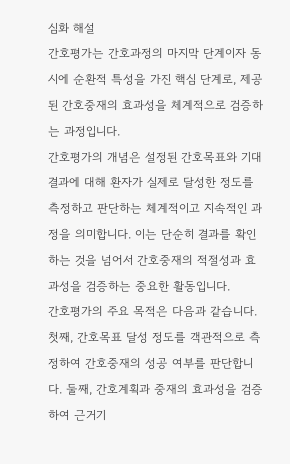심화 해설
간호평가는 간호과정의 마지막 단계이자 동시에 순환적 특성을 가진 핵심 단계로, 제공된 간호중재의 효과성을 체계적으로 검증하는 과정입니다.
간호평가의 개념은 설정된 간호목표와 기대결과에 대해 환자가 실제로 달성한 정도를 측정하고 판단하는 체계적이고 지속적인 과정을 의미합니다. 이는 단순히 결과를 확인하는 것을 넘어서 간호중재의 적절성과 효과성을 검증하는 중요한 활동입니다.
간호평가의 주요 목적은 다음과 같습니다. 첫째, 간호목표 달성 정도를 객관적으로 측정하여 간호중재의 성공 여부를 판단합니다. 둘째, 간호계획과 중재의 효과성을 검증하여 근거기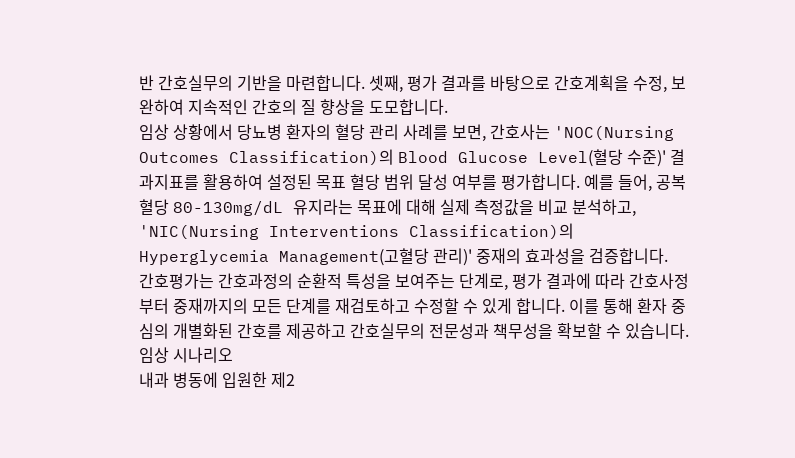반 간호실무의 기반을 마련합니다. 셋째, 평가 결과를 바탕으로 간호계획을 수정, 보완하여 지속적인 간호의 질 향상을 도모합니다.
임상 상황에서 당뇨병 환자의 혈당 관리 사례를 보면, 간호사는 'NOC(Nursing Outcomes Classification)의 Blood Glucose Level(혈당 수준)' 결과지표를 활용하여 설정된 목표 혈당 범위 달성 여부를 평가합니다. 예를 들어, 공복혈당 80-130mg/dL 유지라는 목표에 대해 실제 측정값을 비교 분석하고, 'NIC(Nursing Interventions Classification)의 Hyperglycemia Management(고혈당 관리)' 중재의 효과성을 검증합니다.
간호평가는 간호과정의 순환적 특성을 보여주는 단계로, 평가 결과에 따라 간호사정부터 중재까지의 모든 단계를 재검토하고 수정할 수 있게 합니다. 이를 통해 환자 중심의 개별화된 간호를 제공하고 간호실무의 전문성과 책무성을 확보할 수 있습니다.
임상 시나리오
내과 병동에 입원한 제2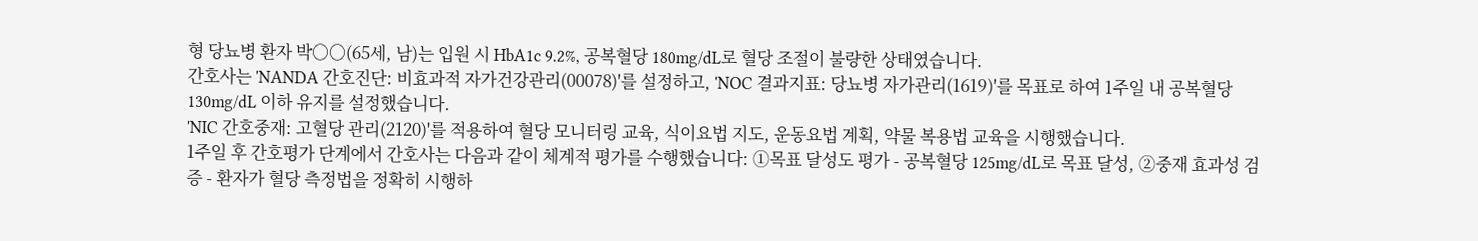형 당뇨병 환자 박○○(65세, 남)는 입원 시 HbA1c 9.2%, 공복혈당 180mg/dL로 혈당 조절이 불량한 상태였습니다.
간호사는 'NANDA 간호진단: 비효과적 자가건강관리(00078)'를 설정하고, 'NOC 결과지표: 당뇨병 자가관리(1619)'를 목표로 하여 1주일 내 공복혈당 130mg/dL 이하 유지를 설정했습니다.
'NIC 간호중재: 고혈당 관리(2120)'를 적용하여 혈당 모니터링 교육, 식이요법 지도, 운동요법 계획, 약물 복용법 교육을 시행했습니다.
1주일 후 간호평가 단계에서 간호사는 다음과 같이 체계적 평가를 수행했습니다: ①목표 달성도 평가 - 공복혈당 125mg/dL로 목표 달성, ②중재 효과성 검증 - 환자가 혈당 측정법을 정확히 시행하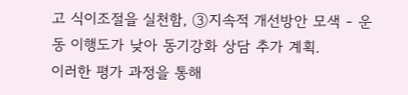고 식이조절을 실천함, ③지속적 개선방안 모색 - 운동 이행도가 낮아 동기강화 상담 추가 계획.
이러한 평가 과정을 통해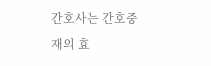간호사는 간호중재의 효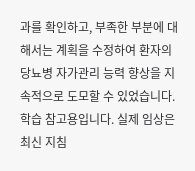과를 확인하고, 부족한 부분에 대해서는 계획을 수정하여 환자의 당뇨병 자가관리 능력 향상을 지속적으로 도모할 수 있었습니다.
학습 참고용입니다. 실제 임상은 최신 지침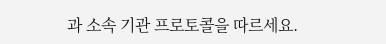과 소속 기관 프로토콜을 따르세요.